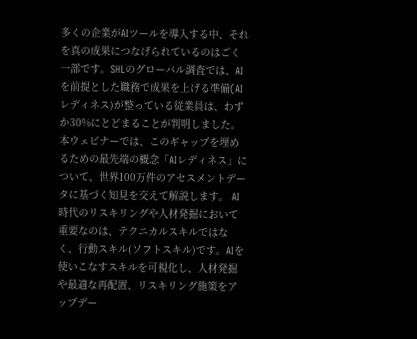多くの企業がAIツールを導入する中、それを真の成果につなげられているのはごく一部です。SHLのグローバル調査では、AIを前提とした職務で成果を上げる準備(AIレディネス)が整っている従業員は、わずか30%にとどまることが判明しました。
本ウェビナーでは、このギャップを埋めるための最先端の概念「AIレディネス」について、世界100万件のアセスメントデータに基づく知見を交えて解説します。 AI時代のリスキリングや人材発掘において重要なのは、テクニカルスキルではなく、行動スキル(ソフトスキル)です。AIを使いこなすスキルを可視化し、人材発掘や最適な再配置、リスキリング施策をアップデー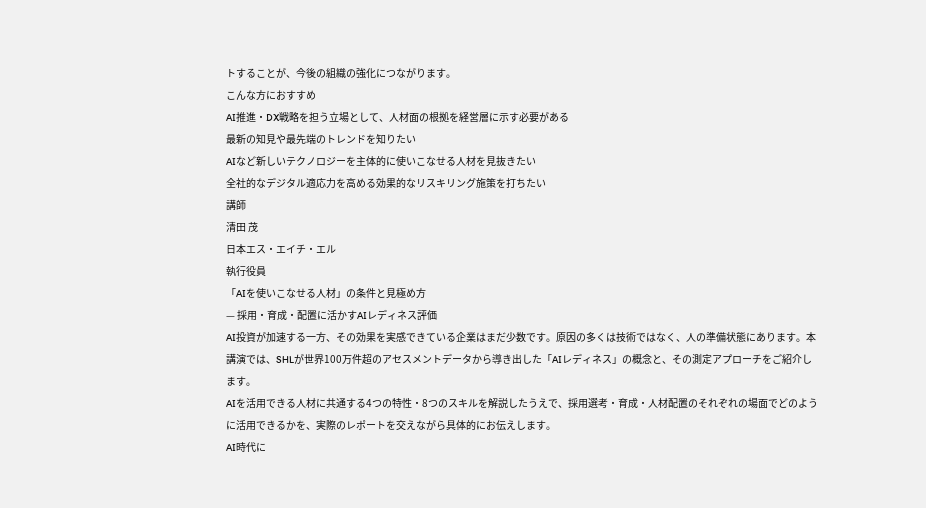トすることが、今後の組織の強化につながります。
こんな方におすすめ
AI推進・DX戦略を担う立場として、人材面の根拠を経営層に示す必要がある
最新の知見や最先端のトレンドを知りたい
AIなど新しいテクノロジーを主体的に使いこなせる人材を見抜きたい
全社的なデジタル適応力を高める効果的なリスキリング施策を打ちたい
講師
清田 茂
日本エス・エイチ・エル
執行役員
「AIを使いこなせる人材」の条件と見極め方
— 採用・育成・配置に活かすAIレディネス評価
AI投資が加速する一方、その効果を実感できている企業はまだ少数です。原因の多くは技術ではなく、人の準備状態にあります。本講演では、SHLが世界100万件超のアセスメントデータから導き出した「AIレディネス」の概念と、その測定アプローチをご紹介します。
AIを活用できる人材に共通する4つの特性・8つのスキルを解説したうえで、採用選考・育成・人材配置のそれぞれの場面でどのように活用できるかを、実際のレポートを交えながら具体的にお伝えします。
AI時代に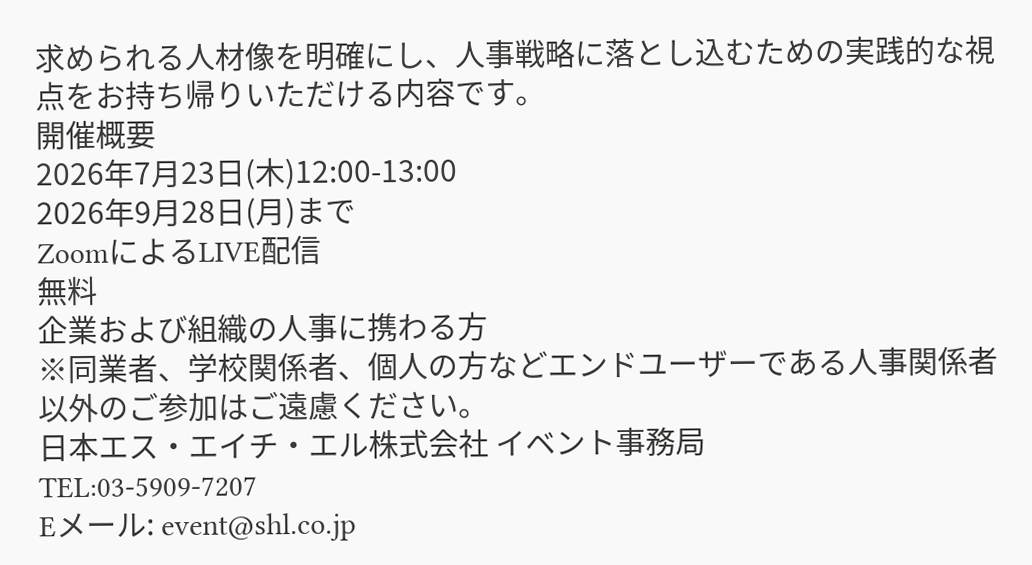求められる人材像を明確にし、人事戦略に落とし込むための実践的な視点をお持ち帰りいただける内容です。
開催概要
2026年7月23日(木)12:00-13:00
2026年9月28日(月)まで
ZoomによるLIVE配信
無料
企業および組織の人事に携わる方
※同業者、学校関係者、個人の方などエンドユーザーである人事関係者以外のご参加はご遠慮ください。
日本エス・エイチ・エル株式会社 イベント事務局
TEL:03-5909-7207
Eメール: event@shl.co.jp